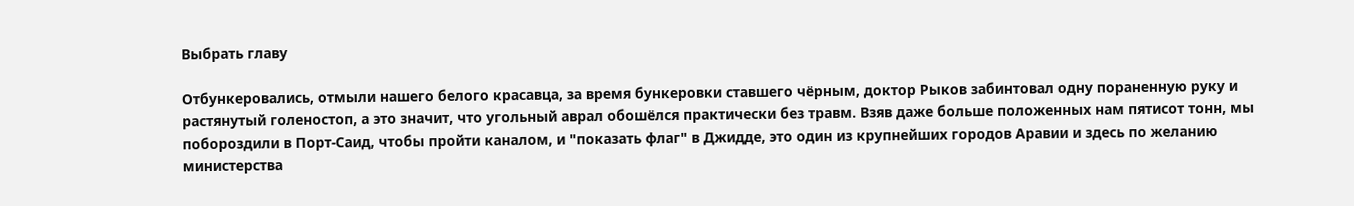Выбрать главу

Отбункеровались, отмыли нашего белого красавца, за время бункеровки ставшего чёрным, доктор Рыков забинтовал одну пораненную руку и растянутый голеностоп, а это значит, что угольный аврал обошёлся практически без травм. Взяв даже больше положенных нам пятисот тонн, мы побороздили в Порт-Саид, чтобы пройти каналом, и "показать флаг" в Джидде, это один из крупнейших городов Аравии и здесь по желанию министерства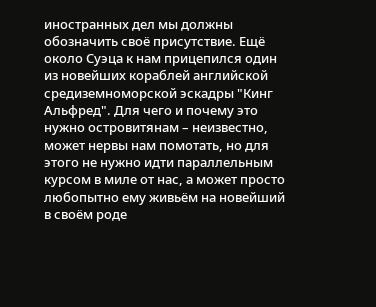иностранных дел мы должны обозначить своё присутствие. Ещё около Суэца к нам прицепился один из новейших кораблей английской средиземноморской эскадры "Кинг Альфред". Для чего и почему это нужно островитянам – неизвестно, может нервы нам помотать, но для этого не нужно идти параллельным курсом в миле от нас, а может просто любопытно ему живьём на новейший в своём роде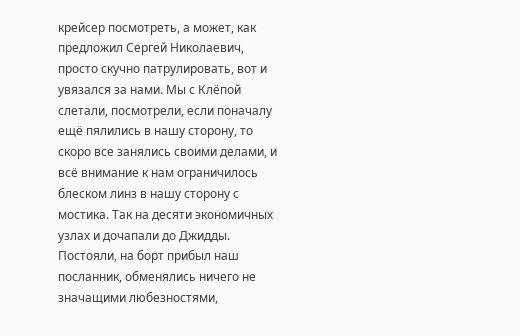крейсер посмотреть, а может, как предложил Сергей Николаевич, просто скучно патрулировать, вот и увязался за нами. Мы с Клёпой слетали, посмотрели, если поначалу ещё пялились в нашу сторону, то скоро все занялись своими делами, и всё внимание к нам ограничилось блеском линз в нашу сторону с мостика. Так на десяти экономичных узлах и дочапали до Джидды. Постояли, на борт прибыл наш посланник, обменялись ничего не значащими любезностями,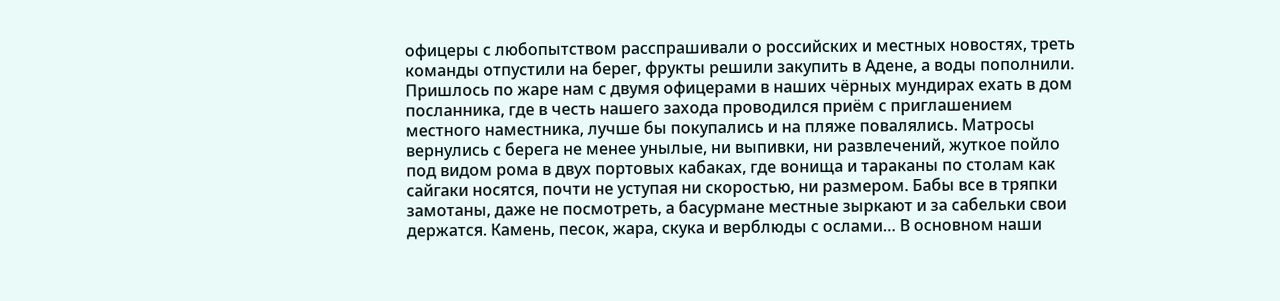офицеры с любопытством расспрашивали о российских и местных новостях, треть команды отпустили на берег, фрукты решили закупить в Адене, а воды пополнили. Пришлось по жаре нам с двумя офицерами в наших чёрных мундирах ехать в дом посланника, где в честь нашего захода проводился приём с приглашением местного наместника, лучше бы покупались и на пляже повалялись. Матросы вернулись с берега не менее унылые, ни выпивки, ни развлечений, жуткое пойло под видом рома в двух портовых кабаках, где вонища и тараканы по столам как сайгаки носятся, почти не уступая ни скоростью, ни размером. Бабы все в тряпки замотаны, даже не посмотреть, а басурмане местные зыркают и за сабельки свои держатся. Камень, песок, жара, скука и верблюды с ослами… В основном наши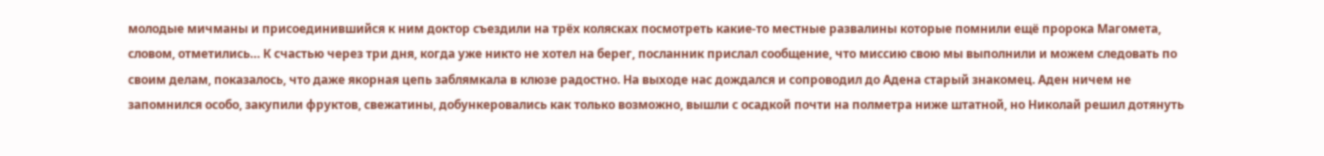молодые мичманы и присоединившийся к ним доктор съездили на трёх колясках посмотреть какие-то местные развалины которые помнили ещё пророка Магомета, словом, отметились… К счастью через три дня, когда уже никто не хотел на берег, посланник прислал сообщение, что миссию свою мы выполнили и можем следовать по своим делам, показалось, что даже якорная цепь заблямкала в клюзе радостно. На выходе нас дождался и сопроводил до Адена старый знакомец. Аден ничем не запомнился особо, закупили фруктов, свежатины, добункеровались как только возможно, вышли с осадкой почти на полметра ниже штатной, но Николай решил дотянуть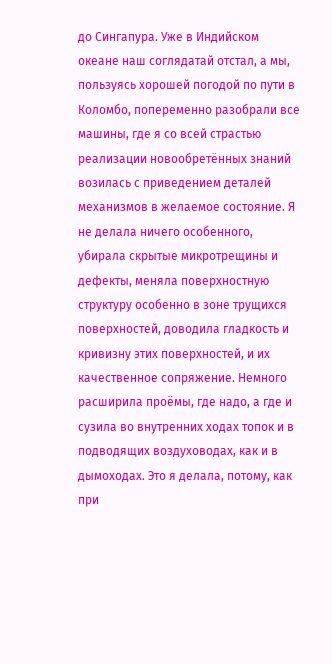до Сингапура. Уже в Индийском океане наш соглядатай отстал, а мы, пользуясь хорошей погодой по пути в Коломбо, попеременно разобрали все машины, где я со всей страстью реализации новообретённых знаний возилась с приведением деталей механизмов в желаемое состояние. Я не делала ничего особенного, убирала скрытые микротрещины и дефекты, меняла поверхностную структуру особенно в зоне трущихся поверхностей, доводила гладкость и кривизну этих поверхностей, и их качественное сопряжение. Немного расширила проёмы, где надо, а где и сузила во внутренних ходах топок и в подводящих воздуховодах, как и в дымоходах. Это я делала, потому, как при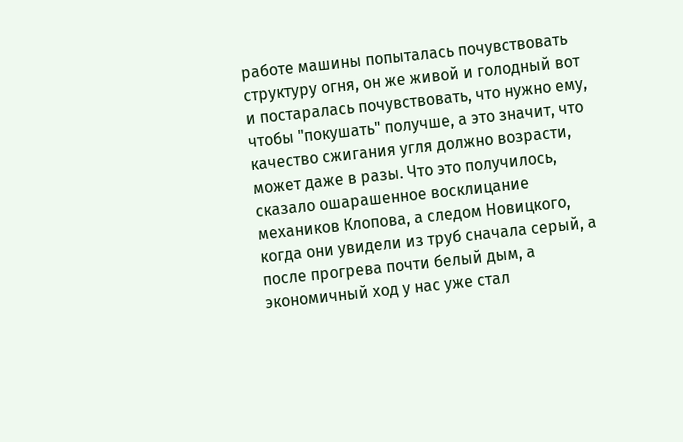работе машины попыталась почувствовать структуру огня, он же живой и голодный вот и постаралась почувствовать, что нужно ему, чтобы "покушать" получше, а это значит, что качество сжигания угля должно возрасти, может даже в разы. Что это получилось, сказало ошарашенное восклицание механиков Клопова, а следом Новицкого, когда они увидели из труб сначала серый, а после прогрева почти белый дым, а экономичный ход у нас уже стал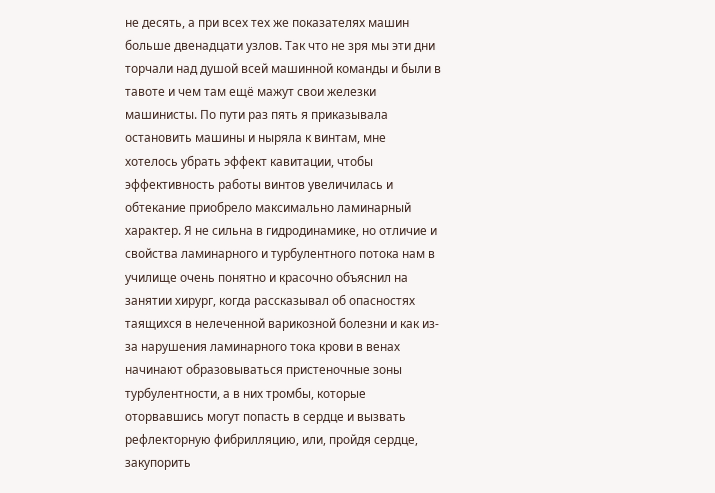не десять, а при всех тех же показателях машин больше двенадцати узлов. Так что не зря мы эти дни торчали над душой всей машинной команды и были в тавоте и чем там ещё мажут свои железки машинисты. По пути раз пять я приказывала остановить машины и ныряла к винтам, мне хотелось убрать эффект кавитации, чтобы эффективность работы винтов увеличилась и обтекание приобрело максимально ламинарный характер. Я не сильна в гидродинамике, но отличие и свойства ламинарного и турбулентного потока нам в училище очень понятно и красочно объяснил на занятии хирург, когда рассказывал об опасностях таящихся в нелеченной варикозной болезни и как из-за нарушения ламинарного тока крови в венах начинают образовываться пристеночные зоны турбулентности, а в них тромбы, которые оторвавшись могут попасть в сердце и вызвать рефлекторную фибрилляцию, или, пройдя сердце, закупорить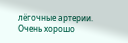лёгочные артерии. Очень хорошо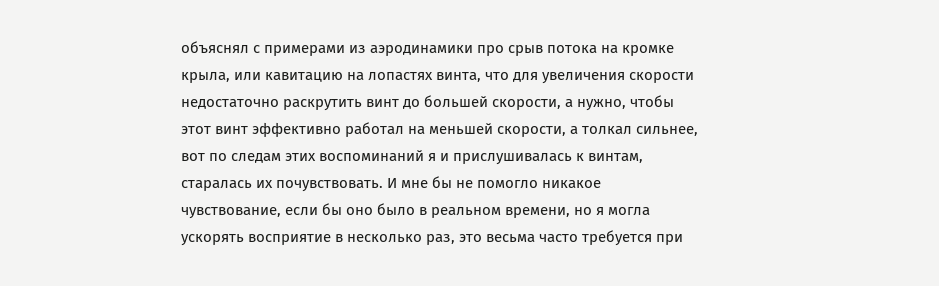объяснял с примерами из аэродинамики про срыв потока на кромке крыла, или кавитацию на лопастях винта, что для увеличения скорости недостаточно раскрутить винт до большей скорости, а нужно, чтобы этот винт эффективно работал на меньшей скорости, а толкал сильнее, вот по следам этих воспоминаний я и прислушивалась к винтам, старалась их почувствовать. И мне бы не помогло никакое чувствование, если бы оно было в реальном времени, но я могла ускорять восприятие в несколько раз, это весьма часто требуется при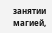занятии магией,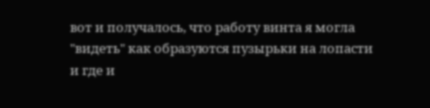вот и получалось, что работу винта я могла "видеть" как образуются пузырьки на лопасти и где и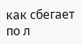как сбегает по л